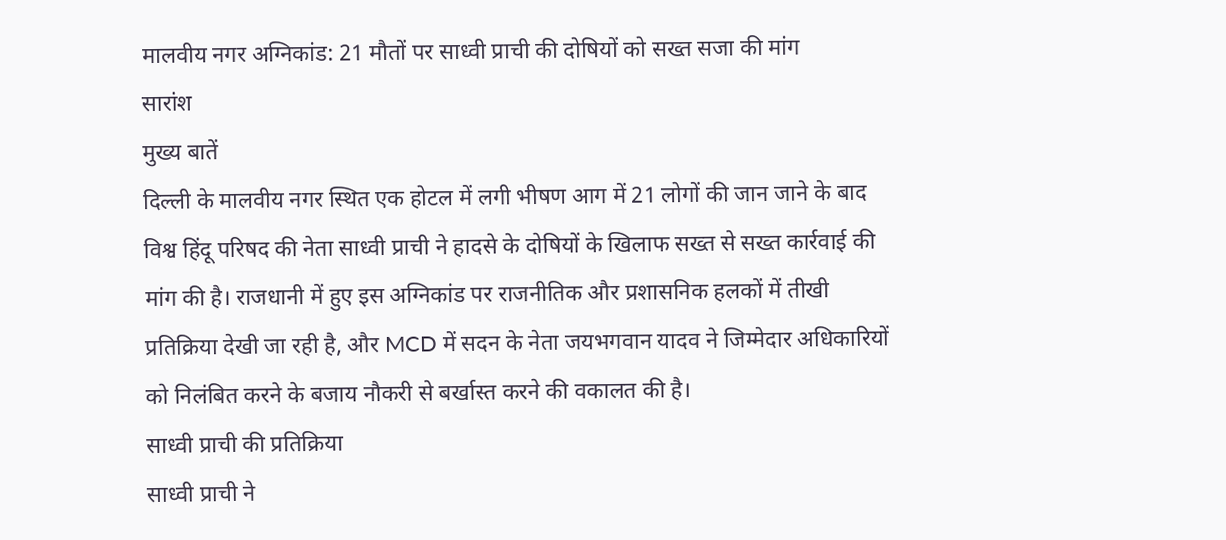मालवीय नगर अग्निकांड: 21 मौतों पर साध्वी प्राची की दोषियों को सख्त सजा की मांग
सारांश
मुख्य बातें
दिल्ली के मालवीय नगर स्थित एक होटल में लगी भीषण आग में 21 लोगों की जान जाने के बाद विश्व हिंदू परिषद की नेता साध्वी प्राची ने हादसे के दोषियों के खिलाफ सख्त से सख्त कार्रवाई की मांग की है। राजधानी में हुए इस अग्निकांड पर राजनीतिक और प्रशासनिक हलकों में तीखी प्रतिक्रिया देखी जा रही है, और MCD में सदन के नेता जयभगवान यादव ने जिम्मेदार अधिकारियों को निलंबित करने के बजाय नौकरी से बर्खास्त करने की वकालत की है।
साध्वी प्राची की प्रतिक्रिया
साध्वी प्राची ने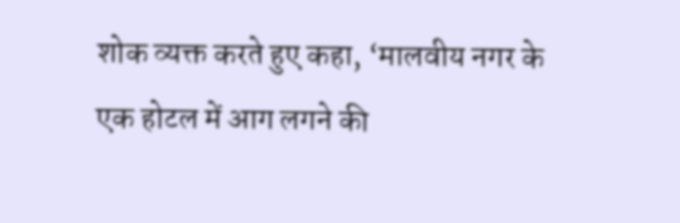शोक व्यक्त करते हुए कहा, ‘मालवीय नगर के एक होटल में आग लगने की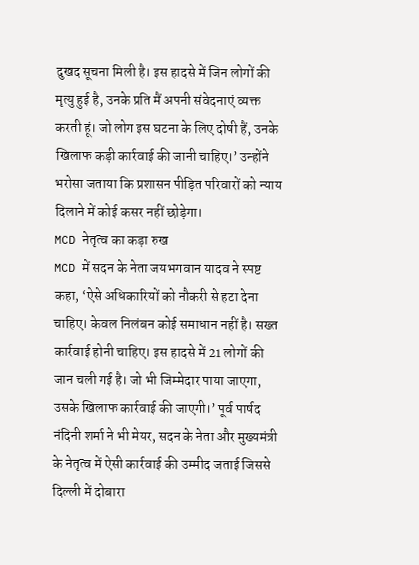दुखद सूचना मिली है। इस हादसे में जिन लोगों की मृत्यु हुई है, उनके प्रति मैं अपनी संवेदनाएं व्यक्त करती हूं। जो लोग इस घटना के लिए दोषी हैं, उनके खिलाफ कड़ी कार्रवाई की जानी चाहिए।’ उन्होंने भरोसा जताया कि प्रशासन पीड़ित परिवारों को न्याय दिलाने में कोई कसर नहीं छोड़ेगा।
MCD नेतृत्व का कड़ा रुख
MCD में सदन के नेता जयभगवान यादव ने स्पष्ट कहा, ‘ऐसे अधिकारियों को नौकरी से हटा देना चाहिए। केवल निलंबन कोई समाधान नहीं है। सख्त कार्रवाई होनी चाहिए। इस हादसे में 21 लोगों की जान चली गई है। जो भी जिम्मेदार पाया जाएगा, उसके खिलाफ कार्रवाई की जाएगी।’ पूर्व पार्षद नंदिनी शर्मा ने भी मेयर, सदन के नेता और मुख्यमंत्री के नेतृत्व में ऐसी कार्रवाई की उम्मीद जताई जिससे दिल्ली में दोबारा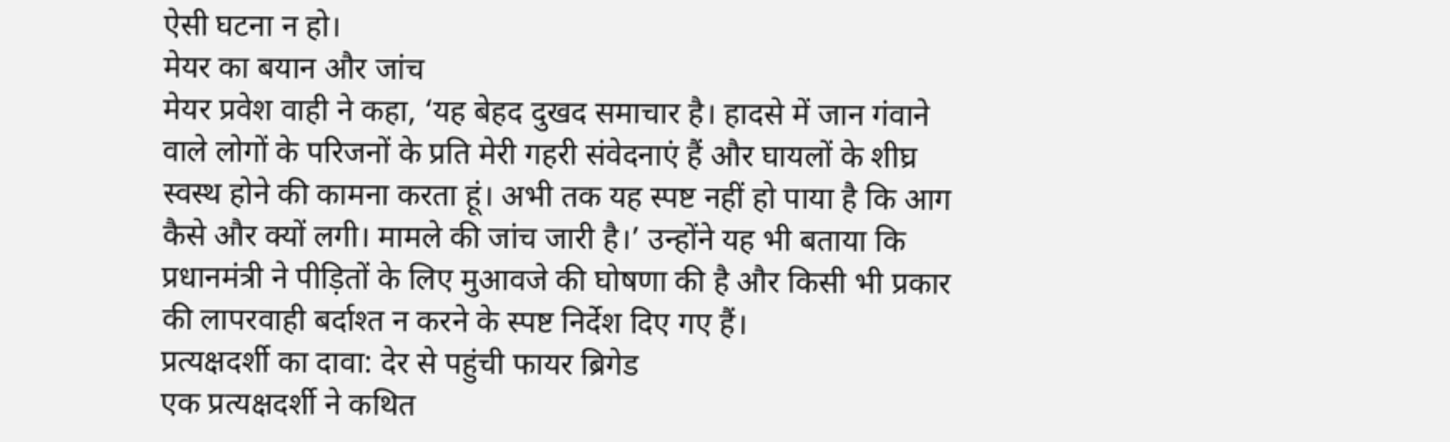ऐसी घटना न हो।
मेयर का बयान और जांच
मेयर प्रवेश वाही ने कहा, ‘यह बेहद दुखद समाचार है। हादसे में जान गंवाने वाले लोगों के परिजनों के प्रति मेरी गहरी संवेदनाएं हैं और घायलों के शीघ्र स्वस्थ होने की कामना करता हूं। अभी तक यह स्पष्ट नहीं हो पाया है कि आग कैसे और क्यों लगी। मामले की जांच जारी है।’ उन्होंने यह भी बताया कि प्रधानमंत्री ने पीड़ितों के लिए मुआवजे की घोषणा की है और किसी भी प्रकार की लापरवाही बर्दाश्त न करने के स्पष्ट निर्देश दिए गए हैं।
प्रत्यक्षदर्शी का दावा: देर से पहुंची फायर ब्रिगेड
एक प्रत्यक्षदर्शी ने कथित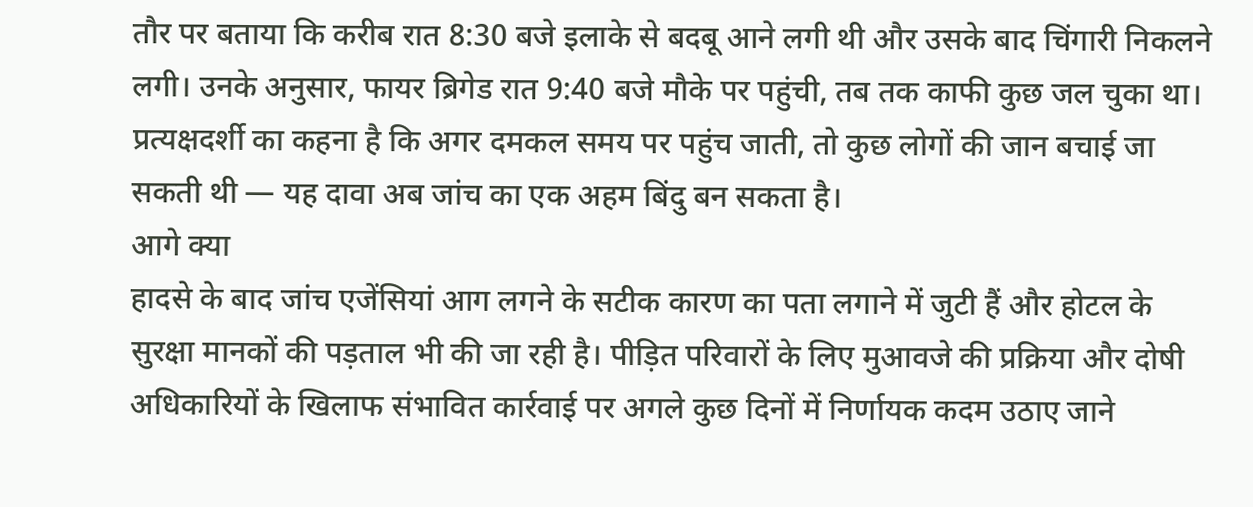तौर पर बताया कि करीब रात 8:30 बजे इलाके से बदबू आने लगी थी और उसके बाद चिंगारी निकलने लगी। उनके अनुसार, फायर ब्रिगेड रात 9:40 बजे मौके पर पहुंची, तब तक काफी कुछ जल चुका था। प्रत्यक्षदर्शी का कहना है कि अगर दमकल समय पर पहुंच जाती, तो कुछ लोगों की जान बचाई जा सकती थी — यह दावा अब जांच का एक अहम बिंदु बन सकता है।
आगे क्या
हादसे के बाद जांच एजेंसियां आग लगने के सटीक कारण का पता लगाने में जुटी हैं और होटल के सुरक्षा मानकों की पड़ताल भी की जा रही है। पीड़ित परिवारों के लिए मुआवजे की प्रक्रिया और दोषी अधिकारियों के खिलाफ संभावित कार्रवाई पर अगले कुछ दिनों में निर्णायक कदम उठाए जाने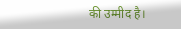की उम्मीद है।